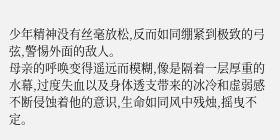少年精神没有丝毫放松,反而如同绷紧到极致的弓弦,警惕外面的敌人。
母亲的呼唤变得遥远而模糊,像是隔着一层厚重的水幕,过度失血以及身体透支带来的冰冷和虚弱感不断侵蚀着他的意识,生命如同风中残烛,摇曳不定。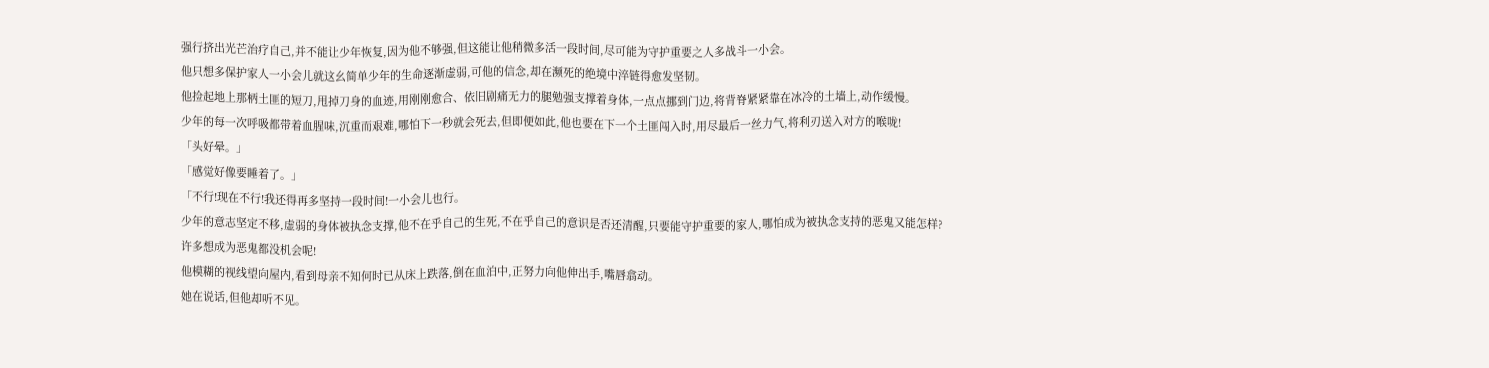强行挤出光芒治疗自己,并不能让少年恢复,因为他不够强,但这能让他稍微多活一段时间,尽可能为守护重要之人多战斗一小会。
他只想多保护家人一小会儿就这幺简单少年的生命逐渐虚弱,可他的信念,却在濒死的绝境中淬链得愈发坚韧。
他捡起地上那柄土匪的短刀,甩掉刀身的血迹,用刚刚愈合、依旧剧痛无力的腿勉强支撑着身体,一点点挪到门边,将背脊紧紧靠在冰冷的土墙上,动作缓慢。
少年的每一次呼吸都带着血腥味,沉重而艰难,哪怕下一秒就会死去,但即便如此,他也要在下一个土匪闯入时,用尽最后一丝力气,将利刃送入对方的喉咙!
「头好晕。」
「感觉好像要睡着了。」
「不行!现在不行!我还得再多坚持一段时间!一小会儿也行。
少年的意志坚定不移,虚弱的身体被执念支撑,他不在乎自己的生死,不在乎自己的意识是否还清醒,只要能守护重要的家人,哪怕成为被执念支持的恶鬼又能怎样?
许多想成为恶鬼都没机会呢!
他模糊的视线望向屋内,看到母亲不知何时已从床上跌落,倒在血泊中,正努力向他伸出手,嘴唇翕动。
她在说话,但他却听不见。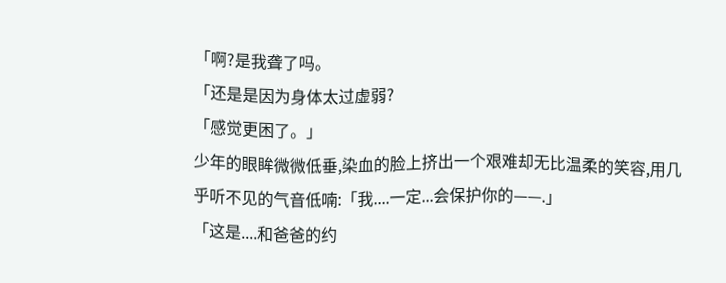「啊?是我聋了吗。
「还是是因为身体太过虚弱?
「感觉更困了。」
少年的眼眸微微低垂,染血的脸上挤出一个艰难却无比温柔的笑容,用几乎听不见的气音低喃:「我....一定...会保护你的——.」
「这是....和爸爸的约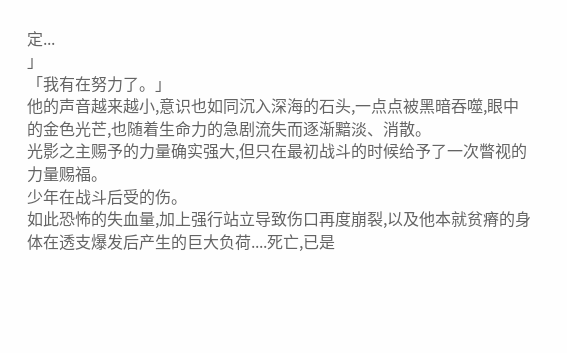定...
」
「我有在努力了。」
他的声音越来越小,意识也如同沉入深海的石头,一点点被黑暗吞噬,眼中的金色光芒,也随着生命力的急剧流失而逐渐黯淡、消散。
光影之主赐予的力量确实强大,但只在最初战斗的时候给予了一次瞥视的力量赐福。
少年在战斗后受的伤。
如此恐怖的失血量,加上强行站立导致伤口再度崩裂,以及他本就贫瘠的身体在透支爆发后产生的巨大负荷....死亡,已是